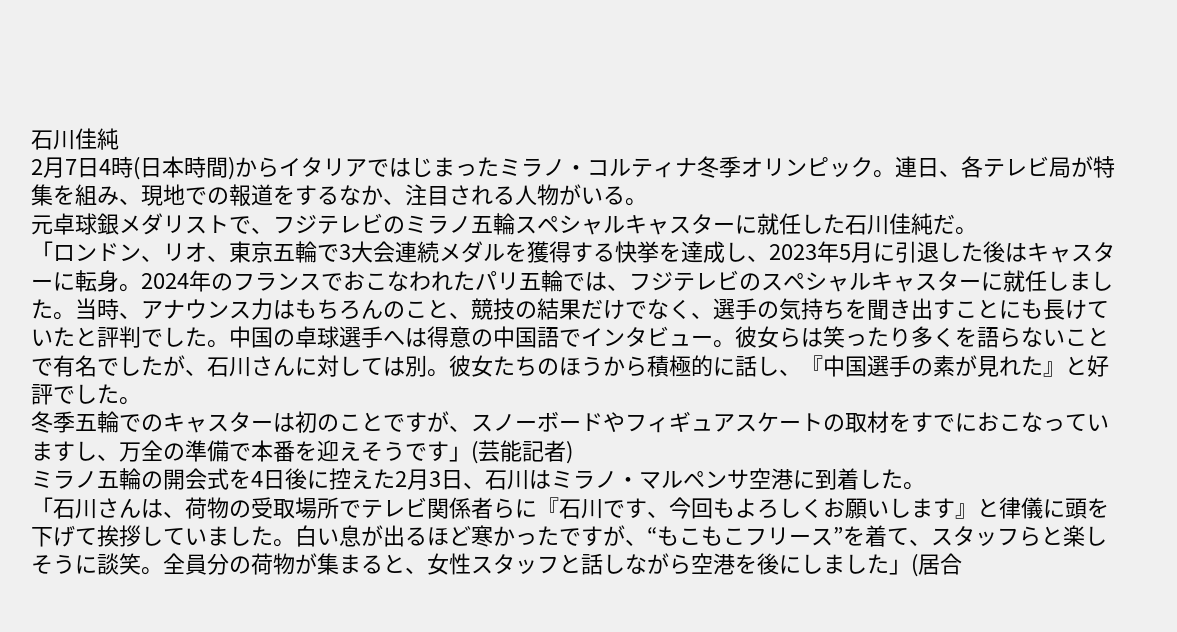石川佳純
2月7日4時(日本時間)からイタリアではじまったミラノ・コルティナ冬季オリンピック。連日、各テレビ局が特集を組み、現地での報道をするなか、注目される人物がいる。
元卓球銀メダリストで、フジテレビのミラノ五輪スペシャルキャスターに就任した石川佳純だ。
「ロンドン、リオ、東京五輪で3大会連続メダルを獲得する快挙を達成し、2023年5月に引退した後はキャスターに転身。2024年のフランスでおこなわれたパリ五輪では、フジテレビのスペシャルキャスターに就任しました。当時、アナウンス力はもちろんのこと、競技の結果だけでなく、選手の気持ちを聞き出すことにも長けていたと評判でした。中国の卓球選手へは得意の中国語でインタビュー。彼女らは笑ったり多くを語らないことで有名でしたが、石川さんに対しては別。彼女たちのほうから積極的に話し、『中国選手の素が見れた』と好評でした。
冬季五輪でのキャスターは初のことですが、スノーボードやフィギュアスケートの取材をすでにおこなっていますし、万全の準備で本番を迎えそうです」(芸能記者)
ミラノ五輪の開会式を4日後に控えた2月3日、石川はミラノ・マルペンサ空港に到着した。
「石川さんは、荷物の受取場所でテレビ関係者らに『石川です、今回もよろしくお願いします』と律儀に頭を下げて挨拶していました。白い息が出るほど寒かったですが、“もこもこフリース”を着て、スタッフらと楽しそうに談笑。全員分の荷物が集まると、女性スタッフと話しながら空港を後にしました」(居合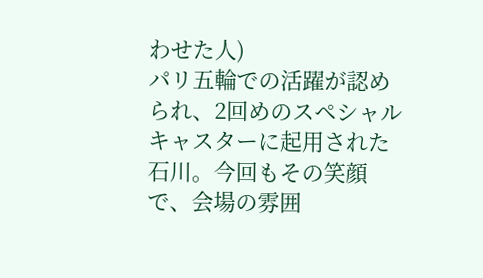わせた人)
パリ五輪での活躍が認められ、2回めのスペシャルキャスターに起用された石川。今回もその笑顔で、会場の雰囲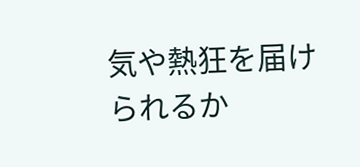気や熱狂を届けられるか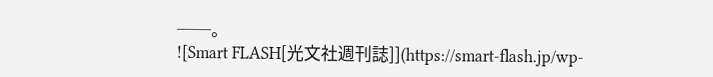──。
![Smart FLASH[光文社週刊誌]](https://smart-flash.jp/wp-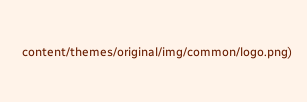content/themes/original/img/common/logo.png)